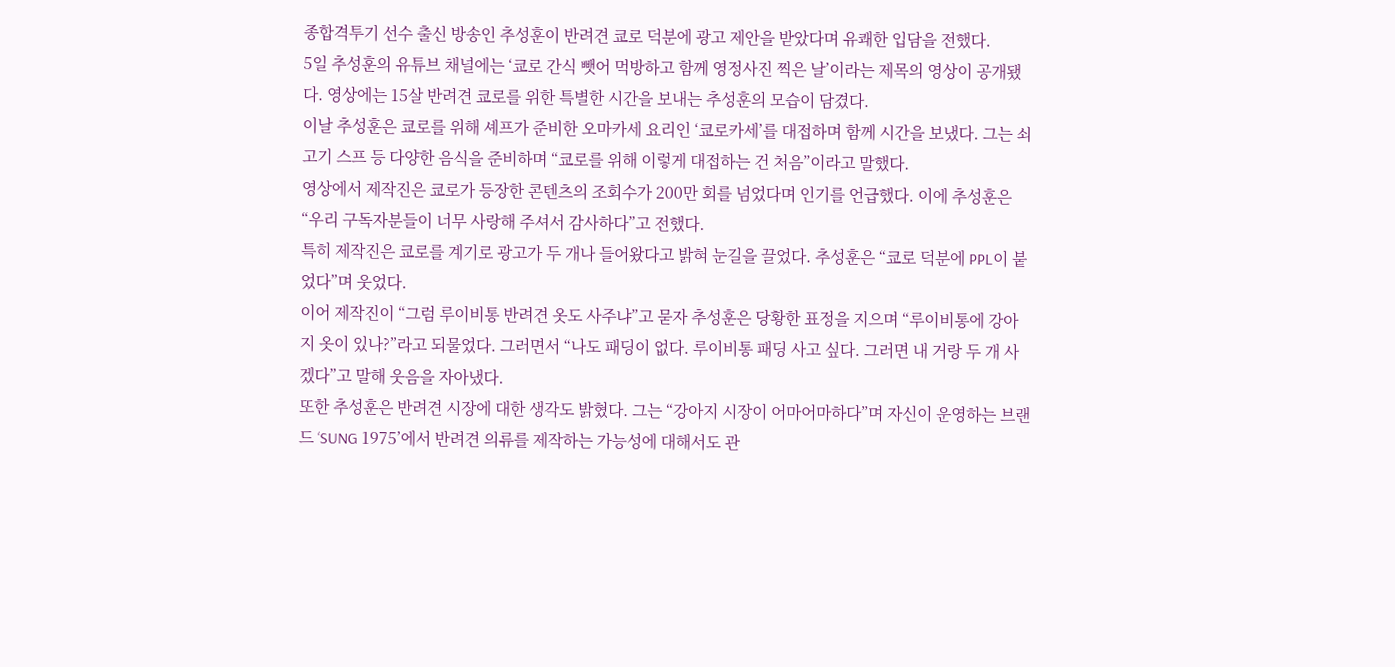종합격투기 선수 출신 방송인 추성훈이 반려견 쿄로 덕분에 광고 제안을 받았다며 유쾌한 입담을 전했다.
5일 추성훈의 유튜브 채널에는 ‘쿄로 간식 뺏어 먹방하고 함께 영정사진 찍은 날’이라는 제목의 영상이 공개됐다. 영상에는 15살 반려견 쿄로를 위한 특별한 시간을 보내는 추성훈의 모습이 담겼다.
이날 추성훈은 쿄로를 위해 셰프가 준비한 오마카세 요리인 ‘쿄로카세’를 대접하며 함께 시간을 보냈다. 그는 쇠고기 스프 등 다양한 음식을 준비하며 “쿄로를 위해 이렇게 대접하는 건 처음”이라고 말했다.
영상에서 제작진은 쿄로가 등장한 콘텐츠의 조회수가 200만 회를 넘었다며 인기를 언급했다. 이에 추성훈은 “우리 구독자분들이 너무 사랑해 주셔서 감사하다”고 전했다.
특히 제작진은 쿄로를 계기로 광고가 두 개나 들어왔다고 밝혀 눈길을 끌었다. 추성훈은 “쿄로 덕분에 PPL이 붙었다”며 웃었다.
이어 제작진이 “그럼 루이비통 반려견 옷도 사주냐”고 묻자 추성훈은 당황한 표정을 지으며 “루이비통에 강아지 옷이 있나?”라고 되물었다. 그러면서 “나도 패딩이 없다. 루이비통 패딩 사고 싶다. 그러면 내 거랑 두 개 사겠다”고 말해 웃음을 자아냈다.
또한 추성훈은 반려견 시장에 대한 생각도 밝혔다. 그는 “강아지 시장이 어마어마하다”며 자신이 운영하는 브랜드 ‘SUNG 1975’에서 반려견 의류를 제작하는 가능성에 대해서도 관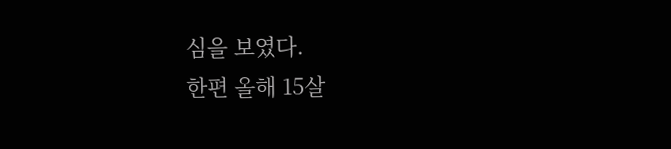심을 보였다.
한편 올해 15살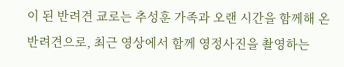이 된 반려견 쿄로는 추성훈 가족과 오랜 시간을 함께해 온 반려견으로, 최근 영상에서 함께 영정사진을 촬영하는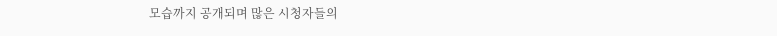모습까지 공개되며 많은 시청자들의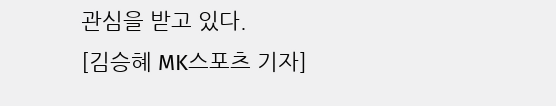관심을 받고 있다.
[김승혜 MK스포츠 기자]